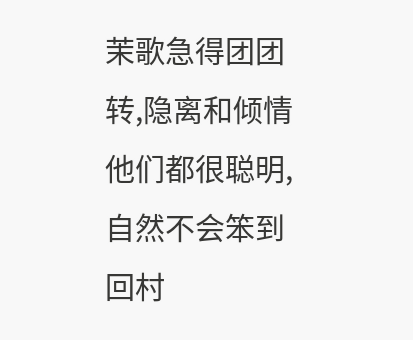茉歌急得团团转,隐离和倾情他们都很聪明,自然不会笨到回村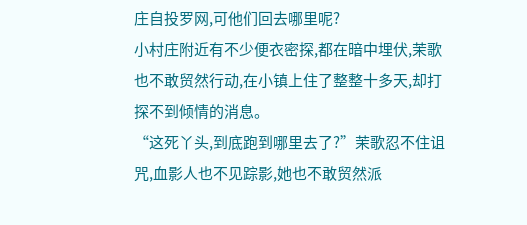庄自投罗网,可他们回去哪里呢?
小村庄附近有不少便衣密探,都在暗中埋伏,茉歌也不敢贸然行动,在小镇上住了整整十多天,却打探不到倾情的消息。
“这死丫头,到底跑到哪里去了?”茉歌忍不住诅咒,血影人也不见踪影,她也不敢贸然派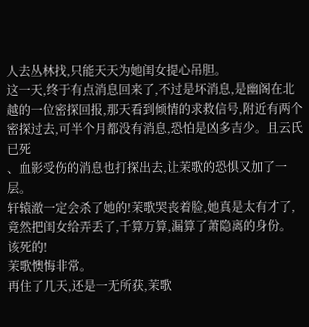人去丛林找,只能天天为她闺女提心吊胆。
这一天,终于有点消息回来了,不过是坏消息,是幽阁在北越的一位密探回报,那天看到倾情的求救信号,附近有两个密探过去,可半个月都没有消息,恐怕是凶多吉少。且云氏已死
、血影受伤的消息也打探出去,让茉歌的恐惧又加了一层。
轩辕澈一定会杀了她的!茉歌哭丧着脸,她真是太有才了,竟然把闺女给弄丢了,千算万算,漏算了萧隐离的身份。
该死的!
茉歌懊悔非常。
再住了几天,还是一无所获,茉歌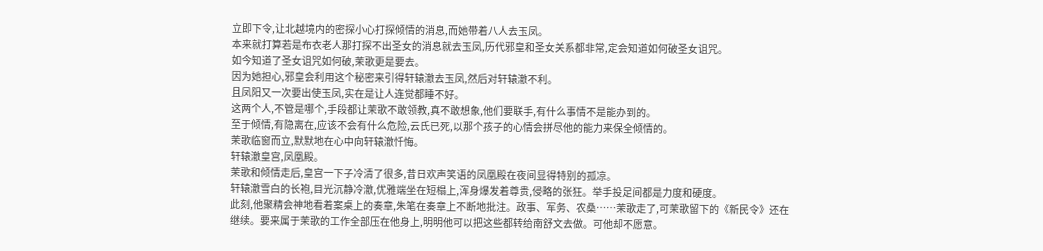立即下令,让北越境内的密探小心打探倾情的消息,而她带着八人去玉凤。
本来就打算若是布衣老人那打探不出圣女的消息就去玉凤,历代邪皇和圣女关系都非常,定会知道如何破圣女诅咒。
如今知道了圣女诅咒如何破,茉歌更是要去。
因为她担心,邪皇会利用这个秘密来引得轩辕澈去玉凤,然后对轩辕澈不利。
且凤阳又一次要出使玉凤,实在是让人连觉都睡不好。
这两个人,不管是哪个,手段都让茉歌不敢领教,真不敢想象,他们要联手,有什么事情不是能办到的。
至于倾情,有隐离在,应该不会有什么危险,云氏已死,以那个孩子的心情会拼尽他的能力来保全倾情的。
茉歌临窗而立,默默地在心中向轩辕澈忏悔。
轩辕澈皇宫,凤凰殿。
茉歌和倾情走后,皇宫一下子冷清了很多,昔日欢声笑语的凤凰殿在夜间显得特别的孤凉。
轩辕澈雪白的长袍,目光沉静冷澈,优雅端坐在短榻上,浑身爆发着尊贵,侵略的张狂。举手投足间都是力度和硬度。
此刻,他聚精会神地看着案桌上的奏章,朱笔在奏章上不断地批注。政事、军务、农桑……茉歌走了,可茉歌留下的《新民令》还在继续。要来属于茉歌的工作全部压在他身上,明明他可以把这些都转给南舒文去做。可他却不愿意。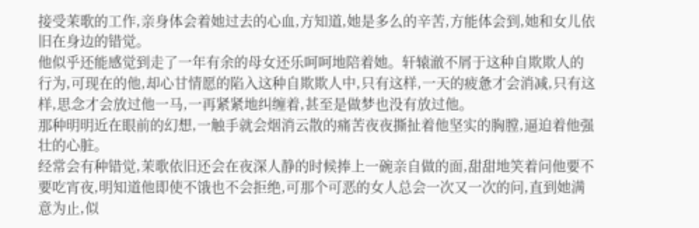接受茉歌的工作,亲身体会着她过去的心血,方知道,她是多么的辛苦,方能体会到,她和女儿依旧在身边的错觉。
他似乎还能感觉到走了一年有余的母女还乐呵呵地陪着她。轩辕澈不屑于这种自欺欺人的行为,可现在的他,却心甘情愿的陷入这种自欺欺人中,只有这样,一天的疲惫才会消减,只有这样,思念才会放过他一马,一再紧紧地纠缠着,甚至是做梦也没有放过他。
那种明明近在眼前的幻想,一触手就会烟消云散的痛苦夜夜撕扯着他坚实的胸膛,逼迫着他强壮的心脏。
经常会有种错觉,茉歌依旧还会在夜深人静的时候捧上一碗亲自做的面,甜甜地笑着问他要不要吃宵夜,明知道他即使不饿也不会拒绝,可那个可恶的女人总会一次又一次的问,直到她满意为止,似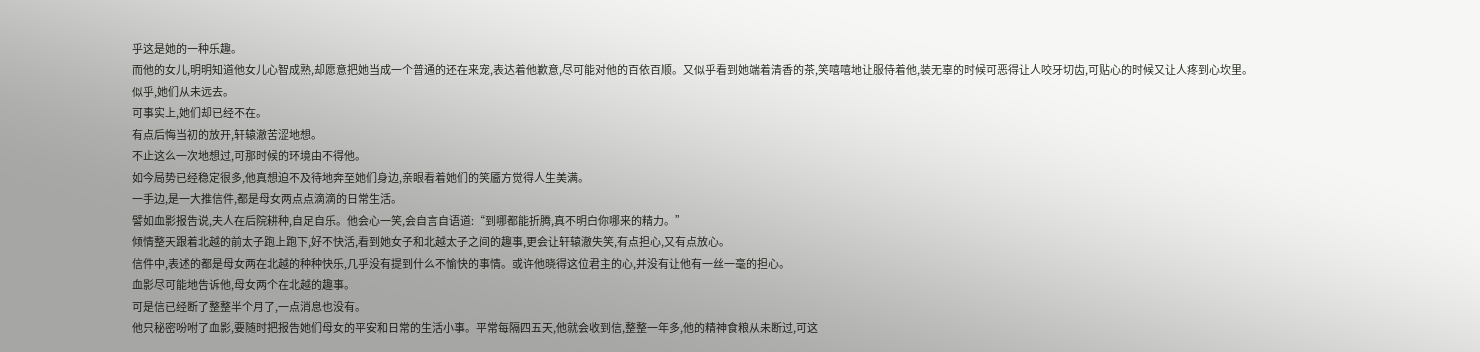乎这是她的一种乐趣。
而他的女儿,明明知道他女儿心智成熟,却愿意把她当成一个普通的还在来宠,表达着他歉意,尽可能对他的百依百顺。又似乎看到她端着清香的茶,笑嘻嘻地让服侍着他,装无辜的时候可恶得让人咬牙切齿,可贴心的时候又让人疼到心坎里。
似乎,她们从未远去。
可事实上,她们却已经不在。
有点后悔当初的放开,轩辕澈苦涩地想。
不止这么一次地想过,可那时候的环境由不得他。
如今局势已经稳定很多,他真想迫不及待地奔至她们身边,亲眼看着她们的笑靥方觉得人生美满。
一手边,是一大推信件,都是母女两点点滴滴的日常生活。
譬如血影报告说,夫人在后院耕种,自足自乐。他会心一笑,会自言自语道:“到哪都能折腾,真不明白你哪来的精力。”
倾情整天跟着北越的前太子跑上跑下,好不快活,看到她女子和北越太子之间的趣事,更会让轩辕澈失笑,有点担心,又有点放心。
信件中,表述的都是母女两在北越的种种快乐,几乎没有提到什么不愉快的事情。或许他晓得这位君主的心,并没有让他有一丝一毫的担心。
血影尽可能地告诉他,母女两个在北越的趣事。
可是信已经断了整整半个月了,一点消息也没有。
他只秘密吩咐了血影,要随时把报告她们母女的平安和日常的生活小事。平常每隔四五天,他就会收到信,整整一年多,他的精神食粮从未断过,可这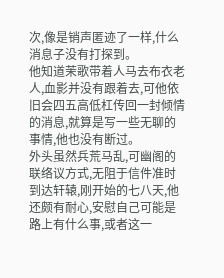次,像是销声匿迹了一样,什么消息子没有打探到。
他知道茉歌带着人马去布衣老人,血影并没有跟着去,可他依旧会四五高低杠传回一封倾情的消息,就算是写一些无聊的事情,他也没有断过。
外头虽然兵荒马乱,可幽阁的联络议方式,无阻于信件准时到达轩辕,刚开始的七八天,他还颇有耐心,安慰自己可能是路上有什么事,或者这一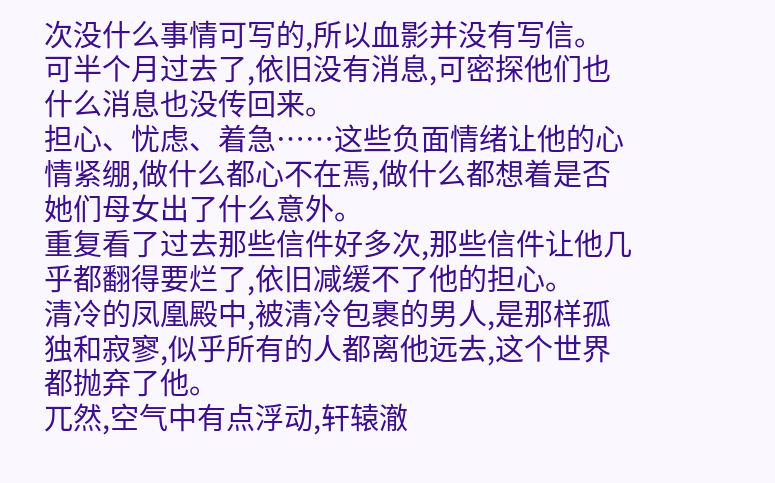次没什么事情可写的,所以血影并没有写信。
可半个月过去了,依旧没有消息,可密探他们也什么消息也没传回来。
担心、忧虑、着急……这些负面情绪让他的心情紧绷,做什么都心不在焉,做什么都想着是否她们母女出了什么意外。
重复看了过去那些信件好多次,那些信件让他几乎都翻得要烂了,依旧减缓不了他的担心。
清冷的凤凰殿中,被清冷包裹的男人,是那样孤独和寂寥,似乎所有的人都离他远去,这个世界都抛弃了他。
兀然,空气中有点浮动,轩辕澈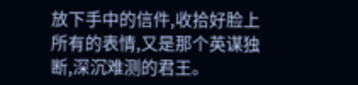放下手中的信件,收拾好脸上所有的表情,又是那个英谋独断,深沉难测的君王。